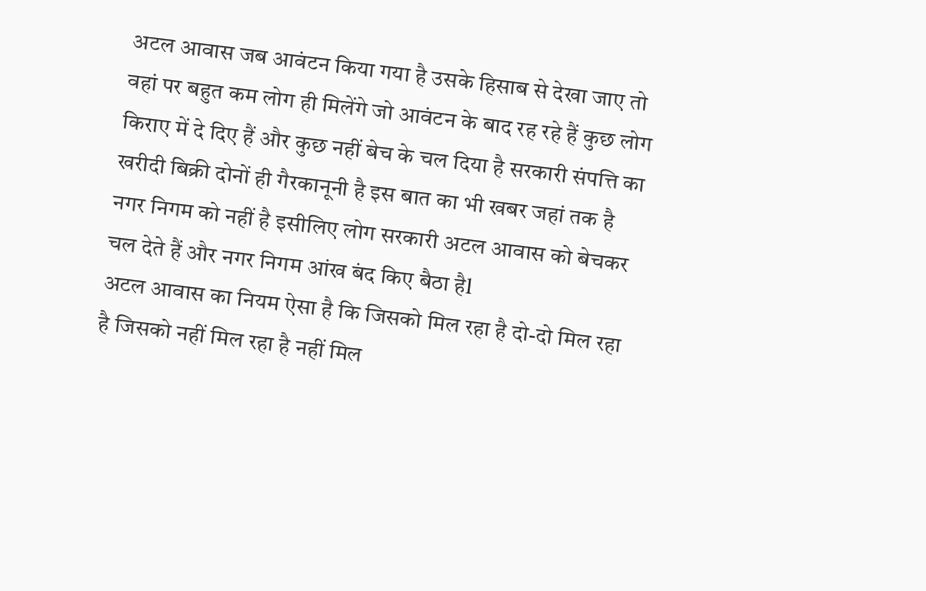अटल आवास जब आवंटन किया गया है उसके हिसाब से देखा जाए तो वहां पर बहुत कम लोग ही मिलेंगे जो आवंटन के बाद रह रहे हैं कुछ लोग किराए में दे दिए हैं और कुछ नहीं बेच के चल दिया है सरकारी संपत्ति का खरीदी बिक्री दोनों ही गैरकानूनी है इस बात का भी खबर जहां तक है नगर निगम को नहीं है इसीलिए लोग सरकारी अटल आवास को बेचकर चल देते हैं और नगर निगम आंख बंद किए बैठा हैl
अटल आवास का नियम ऐसा है कि जिसको मिल रहा है दो-दो मिल रहा है जिसको नहीं मिल रहा है नहीं मिल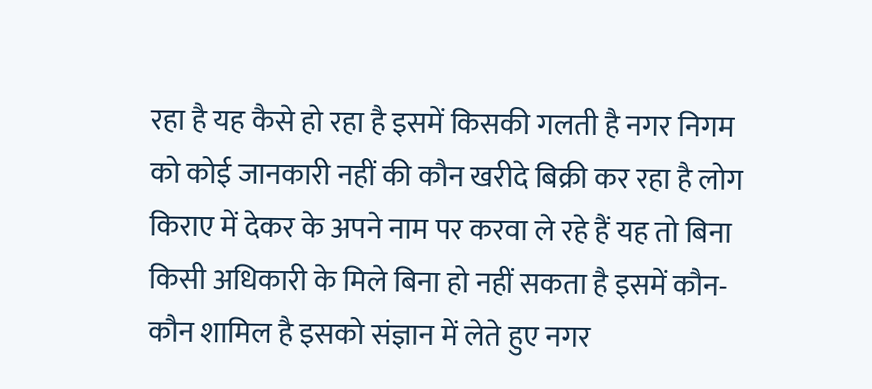रहा है यह कैसे हो रहा है इसमें किसकी गलती है नगर निगम को कोई जानकारी नहीं की कौन खरीदे बिक्री कर रहा है लोग किराए में देकर के अपने नाम पर करवा ले रहे हैं यह तो बिना किसी अधिकारी के मिले बिना हो नहीं सकता है इसमें कौन-कौन शामिल है इसको संज्ञान में लेते हुए नगर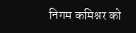निगम कमिश्नर को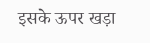इसके ऊपर खड़ा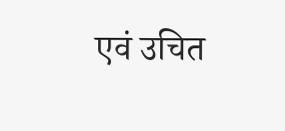एवं उचित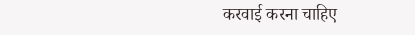करवाई करना चाहिए